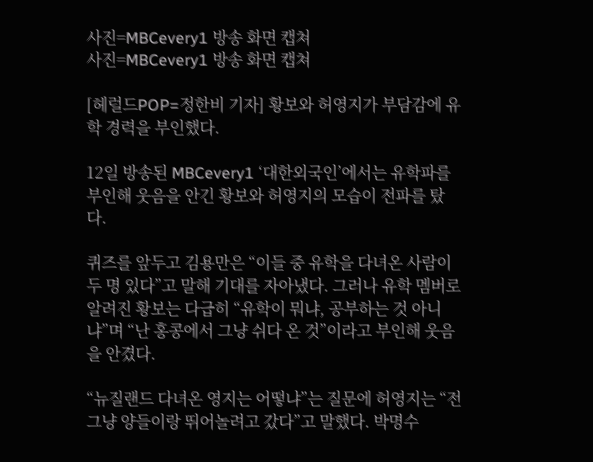사진=MBCevery1 방송 화면 캡쳐
사진=MBCevery1 방송 화면 캡쳐

[헤럴드POP=정한비 기자] 황보와 허영지가 부담감에 유학 경력을 부인했다.

12일 방송된 MBCevery1 ‘대한외국인’에서는 유학파를 부인해 웃음을 안긴 황보와 허영지의 모습이 전파를 탔다.

퀴즈를 앞두고 김용만은 “이들 중 유학을 다녀온 사람이 두 명 있다”고 말해 기대를 자아냈다. 그러나 유학 멤버로 알려진 황보는 다급히 “유학이 뭐냐, 공부하는 것 아니냐”며 “난 홍콩에서 그냥 쉬다 온 것”이라고 부인해 웃음을 안겼다.

“뉴질랜드 다녀온 영지는 어떻냐”는 질문에 허영지는 “전 그냥 양들이랑 뛰어놀려고 갔다”고 말했다. 박명수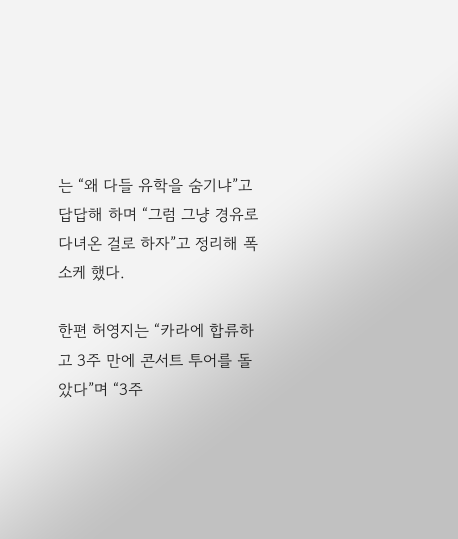는 “왜 다들 유학을 숨기냐”고 답답해 하며 “그럼 그냥 경유로 다녀온 걸로 하자”고 정리해 폭소케 했다.

한편 허영지는 “카라에 합류하고 3주 만에 콘서트 투어를 돌았다”며 “3주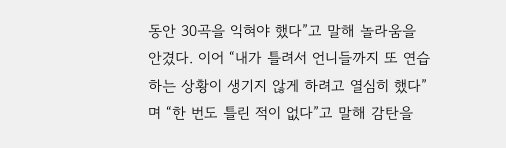동안 30곡을 익혀야 했다”고 말해 놀라움을 안겼다. 이어 “내가 틀려서 언니들까지 또 연습하는 상황이 생기지 않게 하려고 열심히 했다”며 “한 번도 틀린 적이 없다”고 말해 감탄을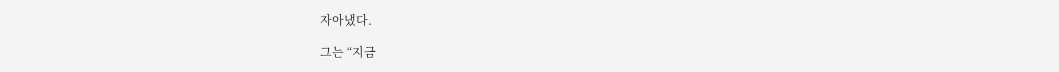자아냈다.

그는 “지금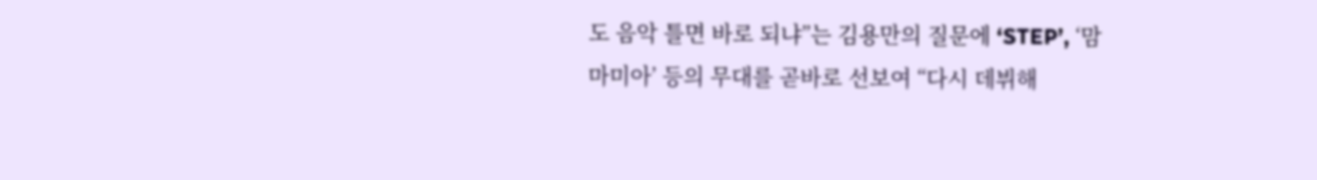도 음악 틀면 바로 되냐”는 김용만의 질문에 ‘STEP’, ‘맘마미아’ 등의 무대를 곧바로 선보여 “다시 데뷔해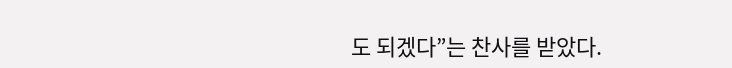도 되겠다”는 찬사를 받았다.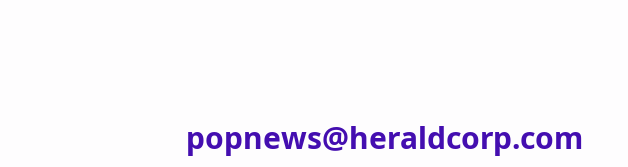popnews@heraldcorp.com